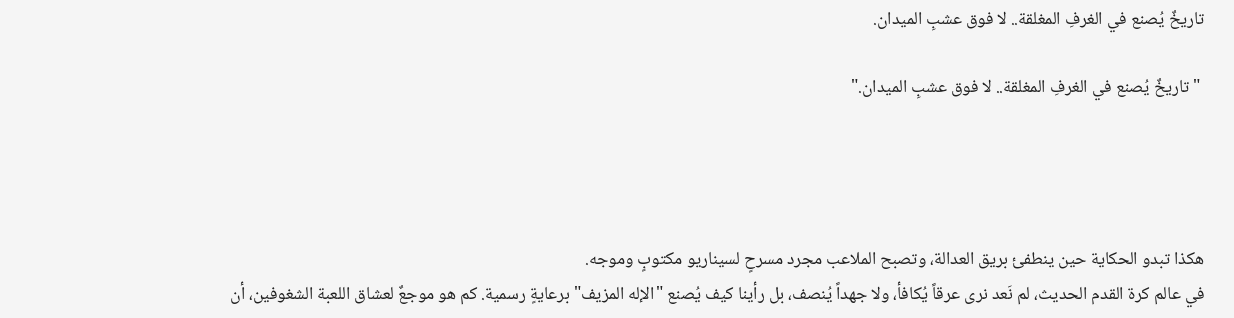تاريخٌ يُصنع في الغرفِ المغلقة.. لا فوق عشبِ الميدان.

 "تاريخٌ يُصنع في الغرفِ المغلقة.. لا فوق عشبِ الميدان."




هكذا تبدو الحكاية حين ينطفئ بريق العدالة، وتصبح الملاعب مجرد مسرحٍ لسيناريو مكتوبٍ وموجه.
في عالم كرة القدم الحديث، لم نَعد نرى عرقاً يُكافأ، ولا جهداً يُنصف، بل رأينا كيف يُصنع "الإله المزيف" برعايةٍ رسمية. كم هو موجعٌ لعشاق اللعبة الشغوفين، أن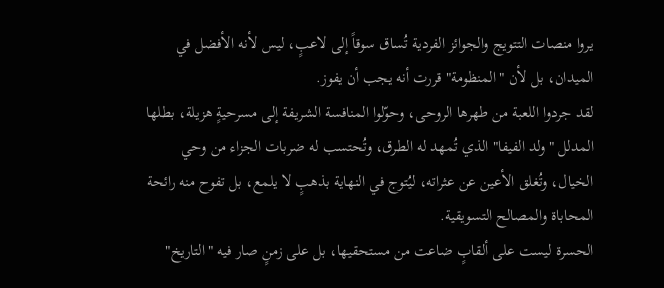يروا منصات التتويج والجوائز الفردية تُساق سوقاً إلى لاعبٍ، ليس لأنه الأفضل في الميدان، بل لأن "المنظومة" قررت أنه يجب أن يفوز.
لقد جردوا اللعبة من طهرها الروحى، وحوّلوا المنافسة الشريفة إلى مسرحيةٍ هزيلة، بطلها المدلل "ولد الفيفا" الذي تُمهد له الطرق، وتُحتسب له ضربات الجزاء من وحي الخيال، وتُغلق الأعين عن عثراته، ليُتوج في النهاية بذهبٍ لا يلمع، بل تفوح منه رائحة المحاباة والمصالح التسويقية.
الحسرة ليست على ألقابٍ ضاعت من مستحقيها، بل على زمنٍ صار فيه "التاريخ"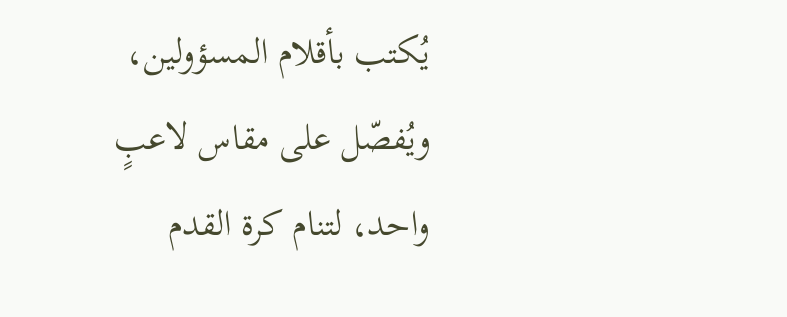يُكتب بأقلام المسؤولين، ويُفصّل على مقاس لاعبٍ واحد، لتنام كرة القدم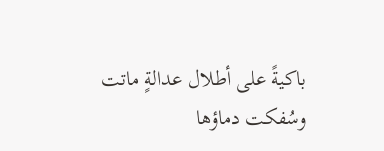باكيةً على أطلال عدالةٍ ماتت وسُفكت دماؤها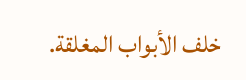خلف الأبواب المغلقة.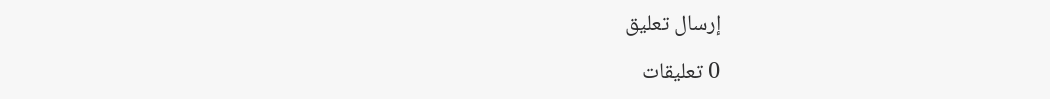إرسال تعليق

0 تعليقات